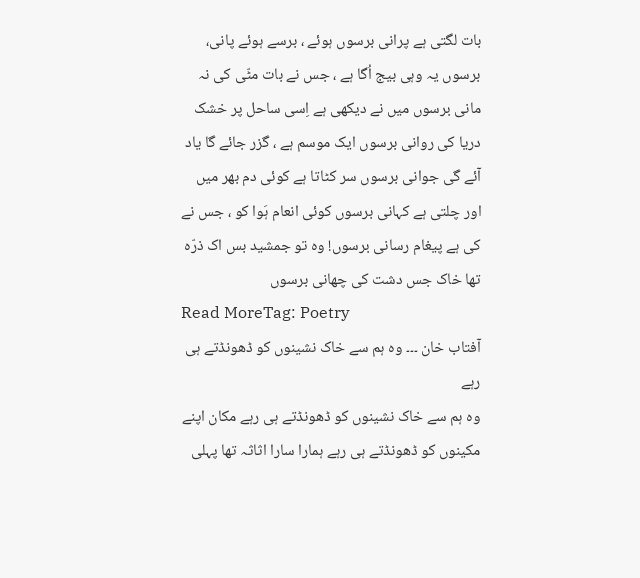بات لگتی ہے پرانی برسوں ہوئے ، برسے ہوئے پانی، برسوں یہ وہی بیج اُگا ہے ، جس نے بات مٹّی کی نہ مانی برسوں میں نے دیکھی ہے اِسی ساحل پر خشک دریا کی روانی برسوں ایک موسم ہے ، گزر جائے گا یاد آئے گی جوانی برسوں سر کٹاتا ہے کوئی دم بھر میں اور چلتی ہے کہانی برسوں کوئی انعام ہَوا کو ، جس نے کی ہے پیغام رسانی برسوں! وہ تو جمشید بس اک ذرّہ تھا خاک جس دشت کی چھانی برسوں
Read MoreTag: Poetry
آفتاب خان ۔۔۔ وہ ہم سے خاک نشینوں کو ڈھونڈتے ہی رہے
وہ ہم سے خاک نشینوں کو ڈھونڈتے ہی رہے مکان اپنے مکینوں کو ڈھونڈتے ہی رہے ہمارا سارا اثاثہ تھا پہلی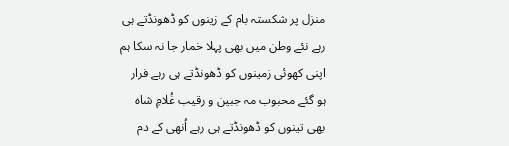منزل پر شکستہ بام کے زینوں کو ڈھونڈتے ہی رہے نئے وطن میں بھی پہلا خمار جا نہ سکا ہم اپنی کھوئی زمینوں کو ڈھونڈتے ہی رہے فرار ہو گئے محبوب مہ جبین و رقیب غُلامِ شاہ بھی تینوں کو ڈھونڈتے ہی رہے اُنھی کے دم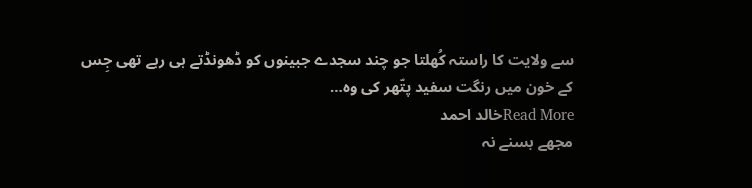سے ولایت کا راستہ کُھلتا جو چند سجدے جبینوں کو ڈھونڈتے ہی رہے تھی جِس کے خون میں رنگت سفید پتّھر کی وہ…
Read Moreخالد احمد
مجھے بسنے نہ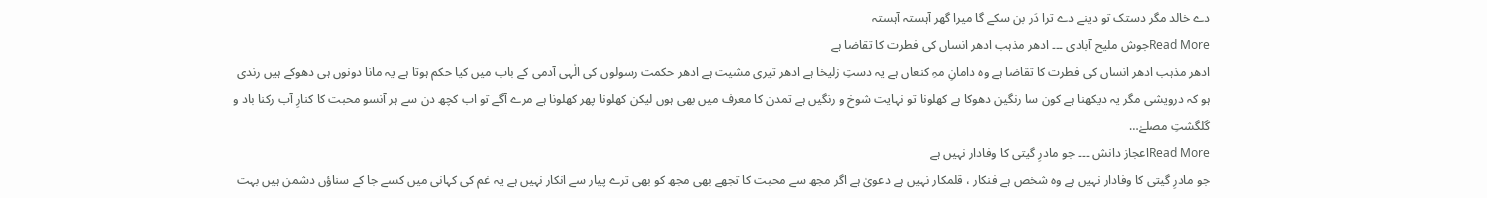دے خالد مگر دستک تو دینے دے ترا دَر بن سکے گا میرا گھر آہستہ آہستہ
Read Moreجوش ملیح آبادی ۔۔۔ ادھر مذہب ادھر انساں کی فطرت کا تقاضا ہے
ادھر مذہب ادھر انساں کی فطرت کا تقاضا ہے وہ دامانِ مہِ کنعاں ہے یہ دستِ زلیخا ہے ادھر تیری مشیت ہے ادھر حکمت رسولوں کی الٰہی آدمی کے باب میں کیا حکم ہوتا ہے یہ مانا دونوں ہی دھوکے ہیں رندی ہو کہ درویشی مگر یہ دیکھنا ہے کون سا رنگین دھوکا ہے کھلونا تو نہایت شوخ و رنگیں ہے تمدن کا معرف میں بھی ہوں لیکن کھلونا پھر کھلونا ہے مرے آگے تو اب کچھ دن سے ہر آنسو محبت کا کنارِ آب رکنا باد و گلگشتِ مصلےٰ…
Read Moreاعجاز دانش ۔۔۔ جو مادرِ گیتی کا وفادار نہیں ہے
جو مادرِ گیتی کا وفادار نہیں ہے وہ شخص ہے فنکار ، قلمکار نہیں ہے دعویٰ ہے اگر مجھ سے محبت کا تجھے بھی مجھ کو بھی ترے پیار سے انکار نہیں ہے یہ غم کی کہانی میں کسے جا کے سناؤں دشمن ہیں بہت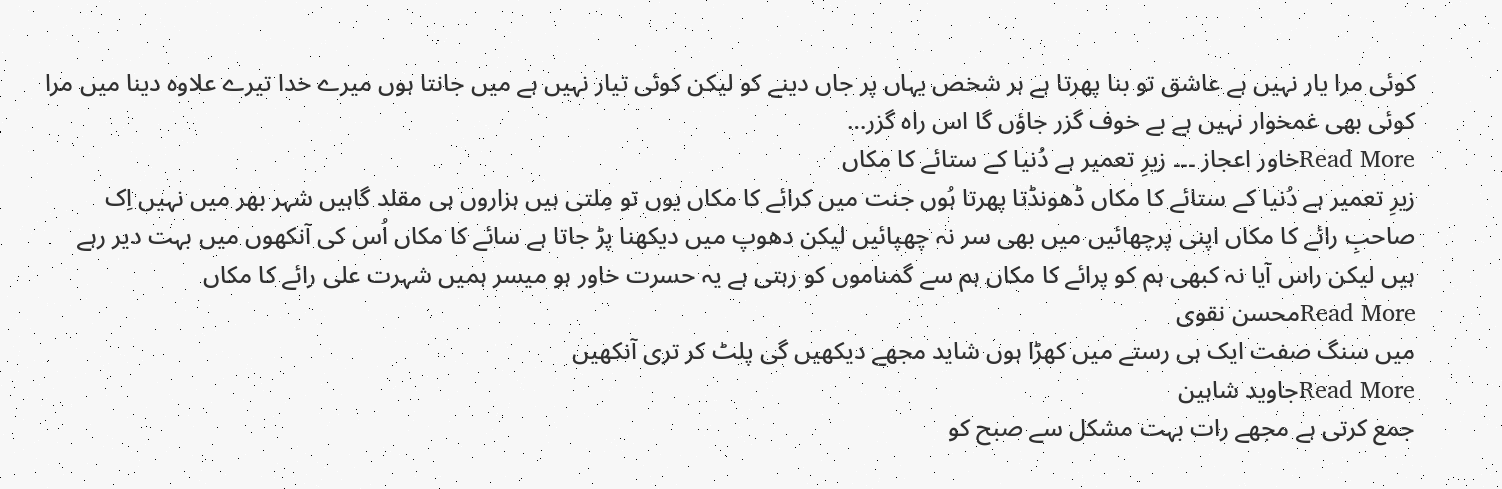کوئی مرا یار نہیں ہے عاشق تو بنا پھرتا ہے ہر شخص یہاں پر جاں دینے کو لیکن کوئی تیار نہیں ہے میں جانتا ہوں میرے خدا تیرے علاوہ دینا میں مرا کوئی بھی غمخوار نہیں ہے بے خوف گزر جاؤں گا اس راہ گزر…
Read Moreخاور اعجاز ۔۔۔ زیرِ تعمیر ہے دُنیا کے ستائے کا مکاں
زیرِ تعمیر ہے دُنیا کے ستائے کا مکاں ڈھونڈتا پھرتا ہُوں جنت میں کرائے کا مکاں یوں تو مِلتی ہیں ہزاروں ہی مقلد گاہیں شہر بھر میں نہیں اِک صاحبِ رائے کا مکاں اپنی پرچھائیں میں بھی سر نہ چھپائیں لیکن دھوپ میں دیکھنا پڑ جاتا ہے سائے کا مکاں اُس کی آنکھوں میں بہت دیر رہے ہیں لیکن راس آیا نہ کبھی ہم کو پرائے کا مکاں ہم سے گمناموں کو رہتی ہے یہ حسرت خاور ہو میسر ہمیں شہرت علی رائے کا مکاں
Read Moreمحسن نقوی
میں سنگ صفت ایک ہی رستے میں کھڑا ہوں شاید مجھے دیکھیں گی پلٹ کر تری آنکھیں
Read Moreجاوید شاہین
جمع کرتی ہے مجھے رات بہت مشکل سے صبح کو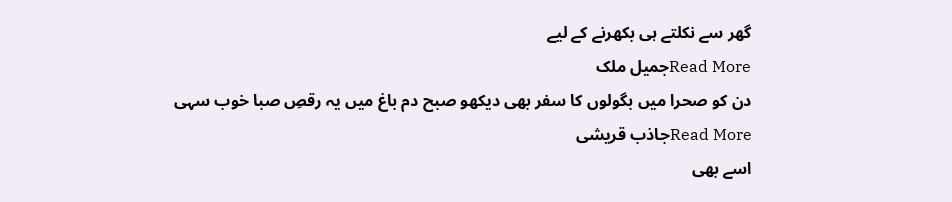گھر سے نکلتے ہی بکھرنے کے لیے
Read Moreجمیل ملک
دن کو صحرا میں بگولوں کا سفر بھی دیکھو صبح دم باغ میں یہ رقصِ صبا خوب سہی
Read Moreجاذب قریشی
اسے بھی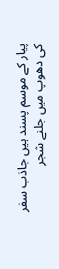پیار کے موسم پسند ہیں جاذب سفر کی دھوپ میں جلنے شجر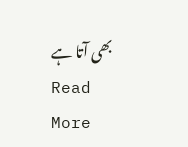بھی آتا ہے
Read More